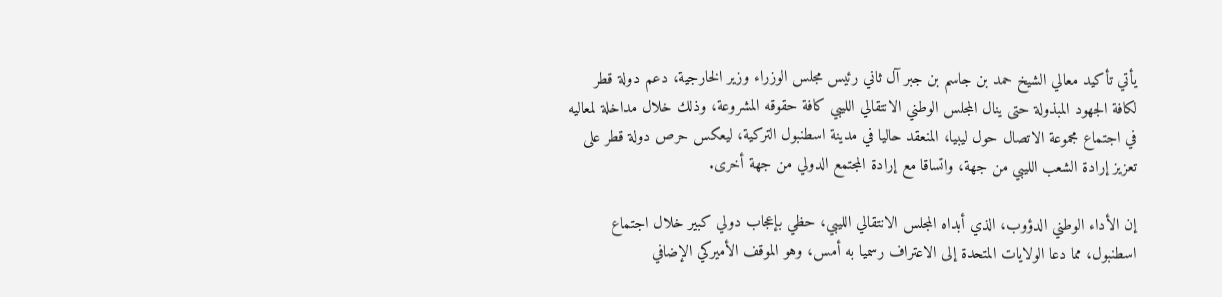يأتي تأكيد معالي الشيخ حمد بن جاسم بن جبر آل ثاني رئيس مجلس الوزراء وزير الخارجية، دعم دولة قطر لكافة الجهود المبذولة حتى ينال المجلس الوطني الانتقالي الليبي كافة حقوقه المشروعة، وذلك خلال مداخلة لمعاليه في اجتماع مجموعة الاتصال حول ليبيا، المنعقد حاليا في مدينة اسطنبول التركية، ليعكس حرص دولة قطر على تعزيز إرادة الشعب الليبي من جهة، واتساقا مع إرادة المجتمع الدولي من جهة أخرى.

إن الأداء الوطني الدؤوب، الذي أبداه المجلس الانتقالي الليبي، حظي بإعجاب دولي كبير خلال اجتماع اسطنبول، مما دعا الولايات المتحدة إلى الاعتراف رسميا به أمس، وهو الموقف الأميركي الإضافي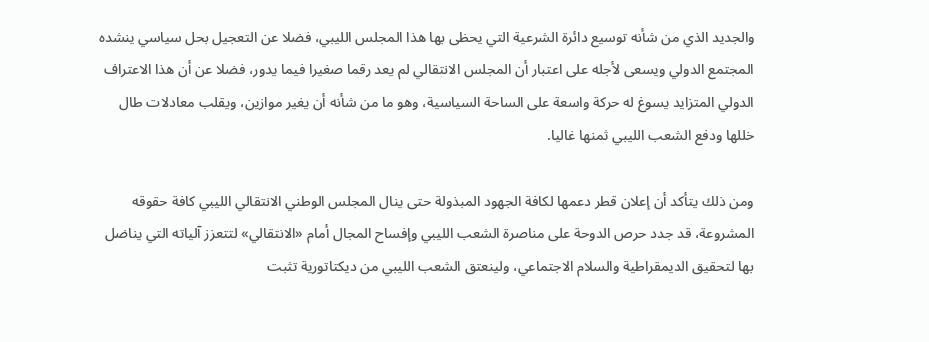والجديد الذي من شأنه توسيع دائرة الشرعية التي يحظى بها هذا المجلس الليبي، فضلا عن التعجيل بحل سياسي ينشده المجتمع الدولي ويسعى لأجله على اعتبار أن المجلس الانتقالي لم يعد رقما صغيرا فيما يدور، فضلا عن أن هذا الاعتراف الدولي المتزايد يسوغ له حركة واسعة على الساحة السياسية، وهو ما من شأنه أن يغير موازين، ويقلب معادلات طال خللها ودفع الشعب الليبي ثمنها غاليا.

ومن ذلك يتأكد أن إعلان قطر دعمها لكافة الجهود المبذولة حتى ينال المجلس الوطني الانتقالي الليبي كافة حقوقه المشروعة، قد جدد حرص الدوحة على مناصرة الشعب الليبي وإفساح المجال أمام «الانتقالي» لتتعزز آلياته التي يناضل بها لتحقيق الديمقراطية والسلام الاجتماعي، ولينعتق الشعب الليبي من ديكتاتورية تثبت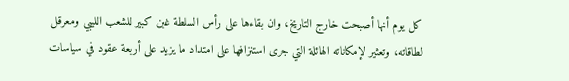كل يوم أنها أصبحت خارج التاريخ، وان بقاءها على رأس السلطة غبن كبير للشعب الليبي ومعرقل لطاقاته، وتعثير لإمكاناته الهائلة التي جرى استنزافها على امتداد ما يزيد على أربعة عقود في سياسات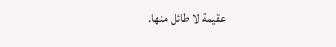عقيمة لا طائل منها.